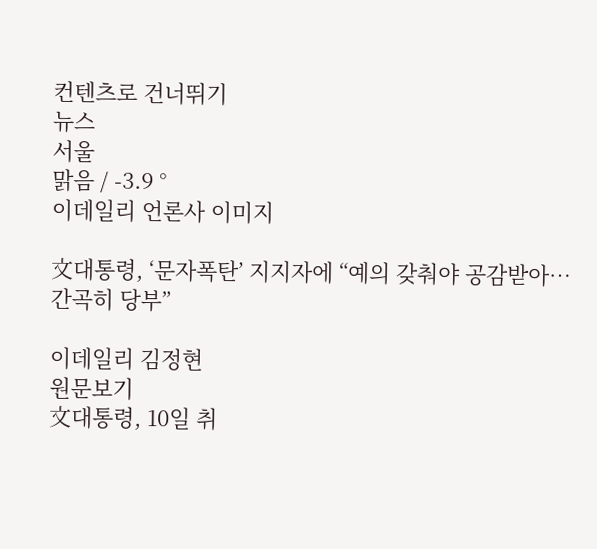컨텐츠로 건너뛰기
뉴스
서울
맑음 / -3.9 °
이데일리 언론사 이미지

文대통령, ‘문자폭탄’ 지지자에 “예의 갖춰야 공감받아…간곡히 당부”

이데일리 김정현
원문보기
文대통령, 10일 취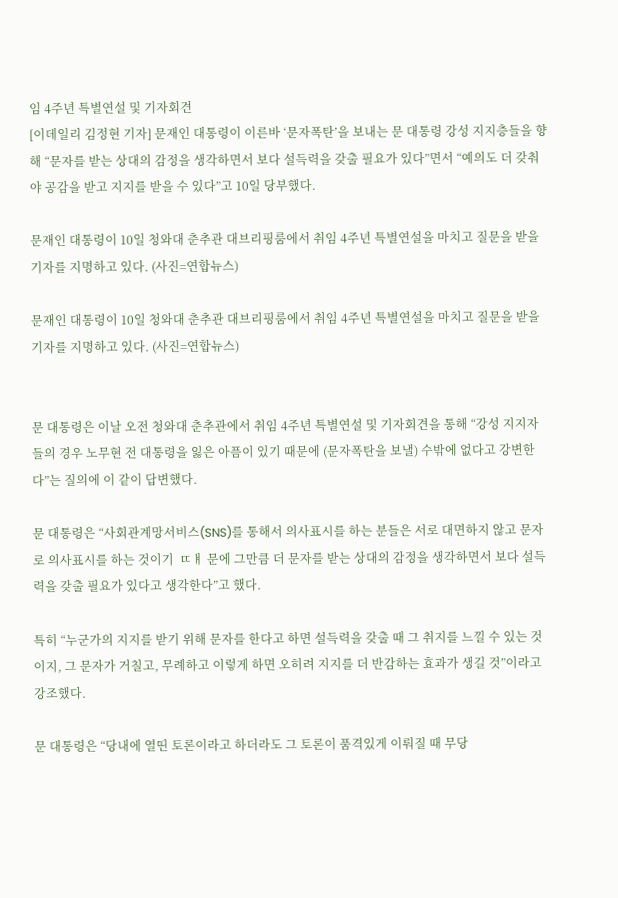임 4주년 특별연설 및 기자회견
[이데일리 김정현 기자] 문재인 대통령이 이른바 ‘문자폭탄’을 보내는 문 대통령 강성 지지층들을 향해 “문자를 받는 상대의 감정을 생각하면서 보다 설득력을 갖출 필요가 있다”면서 “예의도 더 갖춰야 공감을 받고 지지를 받을 수 있다”고 10일 당부했다.

문재인 대통령이 10일 청와대 춘추관 대브리핑룸에서 취임 4주년 특별연설을 마치고 질문을 받을 기자를 지명하고 있다. (사진=연합뉴스)

문재인 대통령이 10일 청와대 춘추관 대브리핑룸에서 취임 4주년 특별연설을 마치고 질문을 받을 기자를 지명하고 있다. (사진=연합뉴스)


문 대통령은 이날 오전 청와대 춘추관에서 취임 4주년 특별연설 및 기자회견을 통해 “강성 지지자들의 경우 노무현 전 대통령을 잃은 아픔이 있기 때문에 (문자폭탄을 보낼) 수밖에 없다고 강변한다”는 질의에 이 같이 답변했다.

문 대통령은 “사회관계망서비스(SNS)를 통해서 의사표시를 하는 분들은 서로 대면하지 않고 문자로 의사표시를 하는 것이기  ㄸㅒ 문에 그만큼 더 문자를 받는 상대의 감정을 생각하면서 보다 설득력을 갖출 필요가 있다고 생각한다”고 했다.

특히 “누군가의 지지를 받기 위해 문자를 한다고 하면 설득력을 갖출 때 그 취지를 느낄 수 있는 것이지, 그 문자가 거칠고, 무례하고 이렇게 하면 오히려 지지를 더 반감하는 효과가 생길 것”이라고 강조했다.

문 대통령은 “당내에 열띤 토론이라고 하더라도 그 토론이 품격있게 이뤄질 때 무당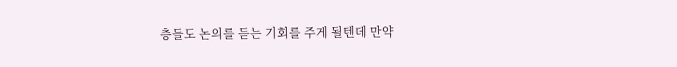층들도 논의를 듣는 기회를 주게 될텐데 만약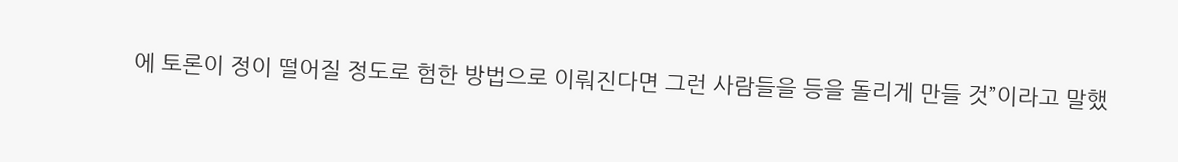에 토론이 정이 떨어질 정도로 험한 방법으로 이뤄진다면 그런 사람들을 등을 돌리게 만들 것”이라고 말했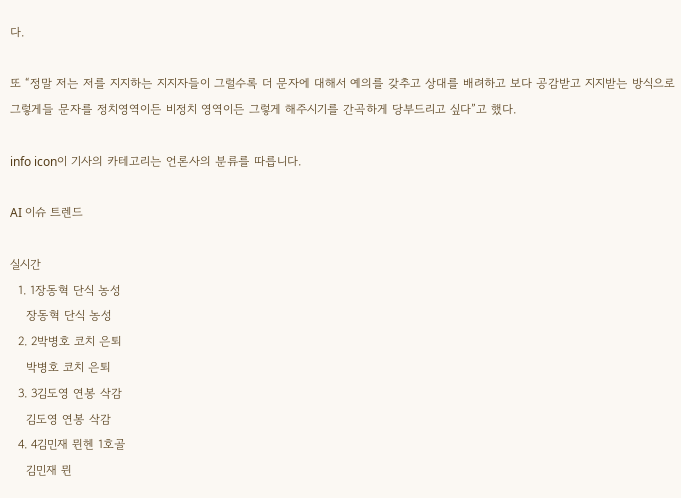다.

또 “정말 저는 저를 지지하는 지지자들이 그럴수록 더 문자에 대해서 예의를 갖추고 상대를 배려하고 보다 공감받고 지지받는 방식으로 그렇게들 문자를 정치영역이든 비정치 영역이든 그렇게 해주시기를 간곡하게 당부드리고 싶다”고 했다.

info icon이 기사의 카테고리는 언론사의 분류를 따릅니다.

AI 이슈 트렌드

실시간
  1. 1장동혁 단식 농성
    장동혁 단식 농성
  2. 2박병호 코치 은퇴
    박병호 코치 은퇴
  3. 3김도영 연봉 삭감
    김도영 연봉 삭감
  4. 4김민재 뮌헨 1호골
    김민재 뮌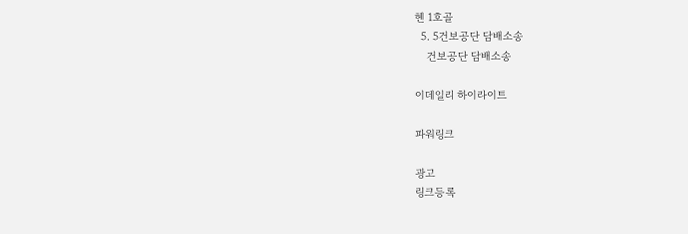헨 1호골
  5. 5건보공단 담배소송
    건보공단 담배소송

이데일리 하이라이트

파워링크

광고
링크등록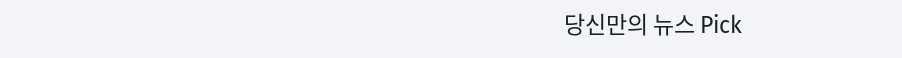당신만의 뉴스 Pick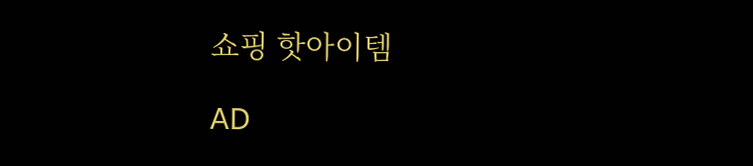쇼핑 핫아이템

AD